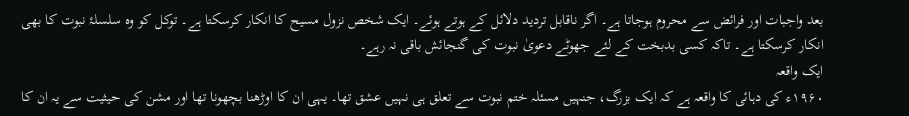بعد واجبات اور فرائض سے محروم ہوجاتا ہے۔ اگر ناقابل تردید دلائل کے ہوتے ہوئے۔ ایک شخص نزول مسیح کا انکار کرسکتا ہے۔ توکل کو وہ سلسلۂ نبوت کا بھی انکار کرسکتا ہے۔ تاکہ کسی بدبخت کے لئے جھوٹے دعویٰ نبوت کی گنجائش باقی نہ رہے۔
ایک واقعہ
۱۹۶۰ء کی دہائی کا واقعہ ہے کہ ایک بزرگ، جنہیں مسئلہ ختم نبوت سے تعلق ہی نہیں عشق تھا۔ یہی ان کا اوڑھنا بچھونا تھا اور مشن کی حیثیت سے یہ ان کا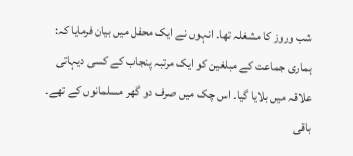شب وروز کا مشغلہ تھا۔ انہوں نے ایک محفل میں بیان فرمایا کہ: ہماری جماعت کے مبلغین کو ایک مرتبہ پنجاب کے کسی دیہاتی علاقہ میں بلایا گیا۔ اس چک میں صرف دو گھر مسلمانوں کے تھے۔ باقی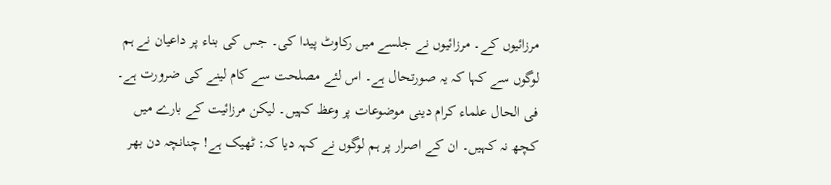مرزائیوں کے۔ مرزائیوں نے جلسے میں رکاوٹ پیدا کی۔ جس کی بناء پر داعیان نے ہم لوگوں سے کہا کہ یہ صورتحال ہے۔ اس لئے مصلحت سے کام لینے کی ضرورت ہے۔ فی الحال علماء کرام دینی موضوعات پر وعظ کہیں۔ لیکن مرزائیت کے بارے میں کچھ نہ کہیں۔ ان کے اصرار پر ہم لوگوں نے کہہ دیا کہ: ٹھیک ہے! چنانچہ دن بھر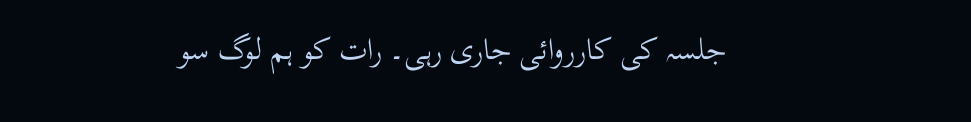جلسہ کی کارروائی جاری رہی۔ رات کو ہم لوگ سو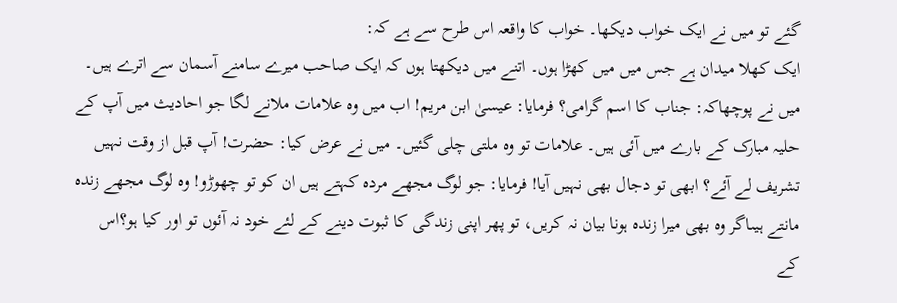گئے تو میں نے ایک خواب دیکھا۔ خواب کا واقعہ اس طرح سے ہے کہ:
ایک کھلا میدان ہے جس میں میں کھڑا ہوں۔ اتنے میں دیکھتا ہوں کہ ایک صاحب میرے سامنے آسمان سے اترے ہیں۔ میں نے پوچھاکہ: جناب کا اسم گرامی؟ فرمایا: عیسیٰ ابن مریم! اب میں وہ علامات ملانے لگا جو احادیث میں آپ کے حلیہ مبارک کے بارے میں آئی ہیں۔ علامات تو وہ ملتی چلی گئیں۔ میں نے عرض کیا: حضرت! آپ قبل از وقت نہیں تشریف لے آئے؟ ابھی تو دجال بھی نہیں آیا! فرمایا: جو لوگ مجھے مردہ کہتے ہیں ان کو تو چھوڑو! وہ لوگ مجھے زندہ مانتے ہیںاگر وہ بھی میرا زندہ ہونا بیان نہ کریں، تو پھر اپنی زندگی کا ثبوت دینے کے لئے خود نہ آئوں تو اور کیا ہو؟اس کے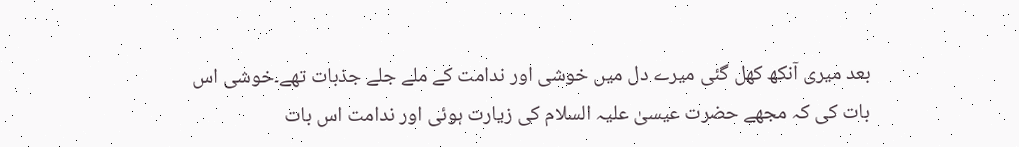بعد میری آنکھ کھل گئی میرے دل میں خوشی اور ندامت کے ملے جلے جذبات تھے۔خوشی اس بات کی کہ مجھے حضرت عیسیٰ علیہ السلام کی زیارت ہوئی اور ندامت اس بات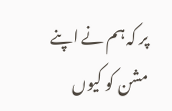پر کہ ہم نے اپنے مشن کو کیوں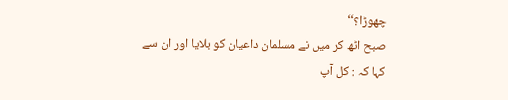چھوڑا؟‘‘
صبح اٹھ کر میں نے مسلمان داعیان کو بلایا اور ان سے کہا کہ : کل آپ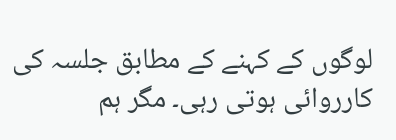لوگوں کے کہنے کے مطابق جلسہ کی کارروائی ہوتی رہی۔ مگر ہم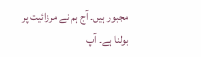مجبور ہیں۔ آج ہم نے مرزائیت پر بولنا ہے۔ آپ